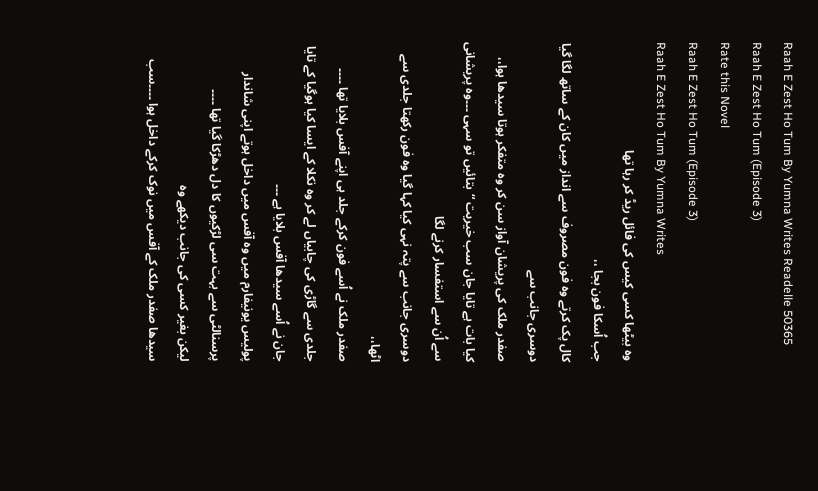Raah E Zest Ho Tum By Yumna Writes Readelle 50365 Raah E Zest Ho Tum (Episode 3)
Rate this Novel
Raah E Zest Ho Tum (Episode 3)
Raah E Zest Ho Tum By Yumna Writes
وہ بیٹھا کسی کیس کی فائل ریڈ کر رہا تھا
جب اُسکا فون بجا ،،
کال پک کرتے وہ فون مصروف سے انداز میں کان کے ساتھ لگا گیا
دوسری جانب سے
صفدر ملک کی پریشان آواز سن کر وہ متفکر ہوتا سیدھا ہوا،،
کیا بات ہے تایا جان سب خیریت “بتائیں تو سہی ۔۔۔وہ پریشانی سے اُن سے استفسار کرنے لگا
دوسری جانب سے پتہ نہی کیا کہا گیا وہ فون رکھتا جلدی سے اٹھا،،
صفدر ملک نے اُسے فون کرکے جلد ہی اپنے آفس بلایا تھا ۔۔۔۔
جلدی سے گاڑی کی چابیاں لے کر وہ نکلا کے ایسا کیا ہوگیا کے تایا جان نے اُسے سیدھا آفس بلایا ہے ۔۔۔
پولیس یونیفارم میں وہ آفس میں داخل ہوتے اپنی شاندار پرسنالٹی سے بہت سی لڑکیوں کا دل دھڑکا گیا تھا ۔۔۔۔
لیکن بغیر کسی کی جانب دیکھے وہ
سیدھا صفدر ملک کے آفس میں نوک کرکے داخل ہوا ۔۔۔۔سب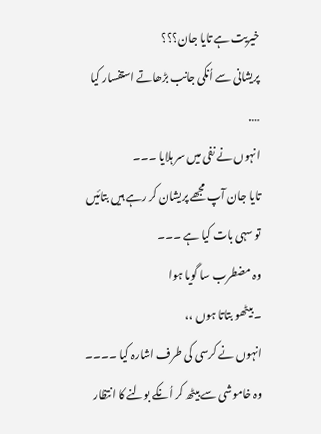خیریت ہے تایا جان؟؟؟
پریشانی سے اُنکی جانب بڑھاتے استفسار کیا ….
انہوں نے نفی میں سر ہلایا ۔۔۔
تایا جان آپ مجھے پریشان کر رہے ہیں بتائیں تو سہی بات کیا ہے ۔۔۔
وہ مضطرب سا گویا ہوا
۔بیٹھو بتاتا ہوں ،،
انہوں نے کرسی کی طرف اشارہ کیا ۔۔۔۔
وہ خاموشی سے بیٹھ کر اُنکے بولنے کا انتظار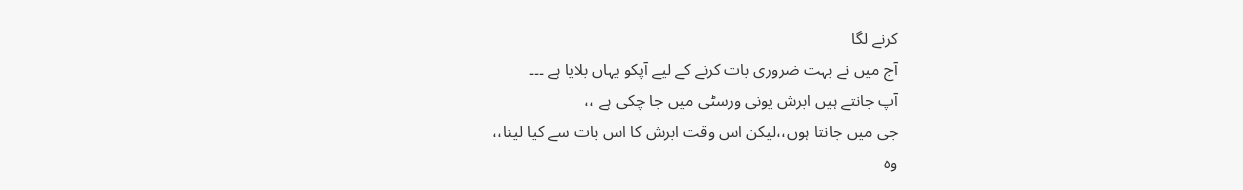کرنے لگا
آج میں نے بہت ضروری بات کرنے کے لیے آپکو یہاں بلایا ہے ۔۔۔
آپ جانتے ہیں ابرش یونی ورسٹی میں جا چکی ہے ،،
جی میں جانتا ہوں،،لیکن اس وقت ابرش کا اس بات سے کیا لینا،،
وہ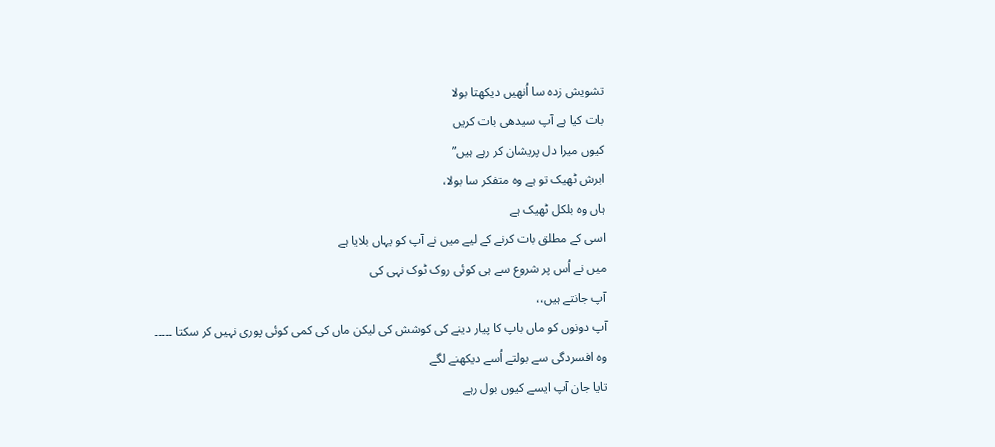تشویش زدہ سا اُنھیں دیکھتا بولا
بات کیا ہے آپ سیدھی بات کریں
کیوں میرا دل پریشان کر رہے ہیں”
ابرش ٹھیک تو ہے وہ متفکر سا بولا،
ہاں وہ بلکل ٹھیک ہے
اسی کے مطلق بات کرنے کے لیے میں نے آپ کو یہاں بلایا ہے
میں نے اُس پر شروع سے ہی کوئی روک ٹوک نہی کی
آپ جانتے ہیں،،
آپ دونوں کو ماں باپ کا پیار دینے کی کوشش کی لیکن ماں کی کمی کوئی پوری نہیں کر سکتا ۔۔۔۔۔
وہ افسردگی سے بولتے اُسے دیکھنے لگے
تایا جان آپ ایسے کیوں بول رہے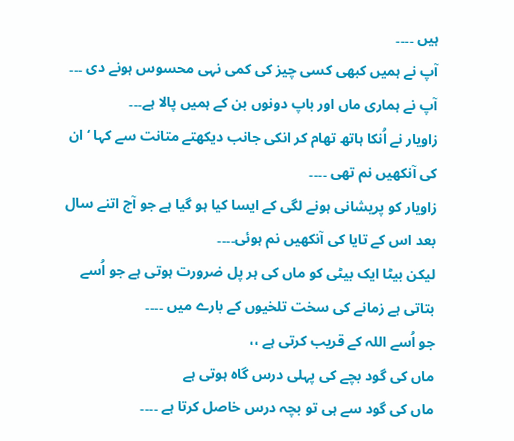ہیں ۔۔۔۔
آپ نے ہمیں کبھی کسی چیز کی کمی نہی محسوس ہونے دی ۔۔۔
آپ نے ہماری ماں اور باپ دونوں بن کے ہمیں پالا ہے۔۔۔
زاویار نے اُنکا ہاتھ تھام کر انکی جانب دیکھتے متانت سے کہا ‘ ان کی آنکھیں نم تھی ۔۔۔۔
زاویار کو پریشانی ہونے لگی کے ایسا کیا ہو گیا ہے جو آج اتنے سال بعد اس کے تایا کی آنکھیں نم ہوئی۔۔۔۔
لیکن بیٹا ایک بیٹی کو ماں کی ہر پل ضرورت ہوتی ہے جو اُسے بتاتی ہے زمانے کی سخت تلخیوں کے بارے میں ۔۔۔۔
جو اُسے اللہ کے قریب کرتی ہے ،،
ماں کی گود بچے کی پہلی درس گاہ ہوتی ہے
ماں کی گود سے ہی تو بچہ درس خاصل کرتا ہے ۔۔۔۔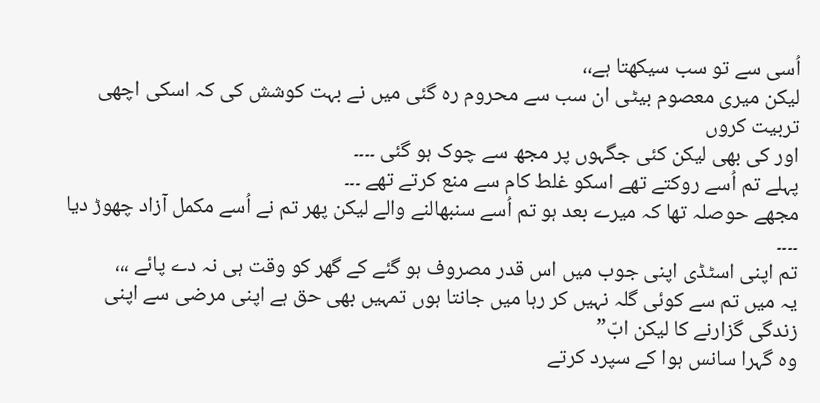اُسی سے تو سب سیکھتا ہے،،
لیکن میری معصوم بیٹی ان سب سے محروم رہ گئی میں نے بہت کوشش کی کہ اسکی اچھی تربیت کروں
اور کی بھی لیکن کئی جگہوں پر مجھ سے چوک ہو گئی ۔۔۔۔
پہلے تم اُسے روکتے تھے اسکو غلط کام سے منع کرتے تھے ۔۔۔
مجھے حوصلہ تھا کہ میرے بعد ہو تم اُسے سنبھالنے والے ليکن پھر تم نے اُسے مکمل آزاد چھوڑ دیا ۔۔۔۔
تم اپنی اسٹڈی اپنی جوب میں اس قدر مصروف ہو گئے کے گھر کو وقت ہی نہ دے پائے ،،،
یہ میں تم سے کوئی گلہ نہیں کر رہا میں جانتا ہوں تمہیں بھی حق ہے اپنی مرضی سے اپنی زندگی گزارنے کا لیکن ابّ”
وہ گہرا سانس ہوا کے سپرد کرتے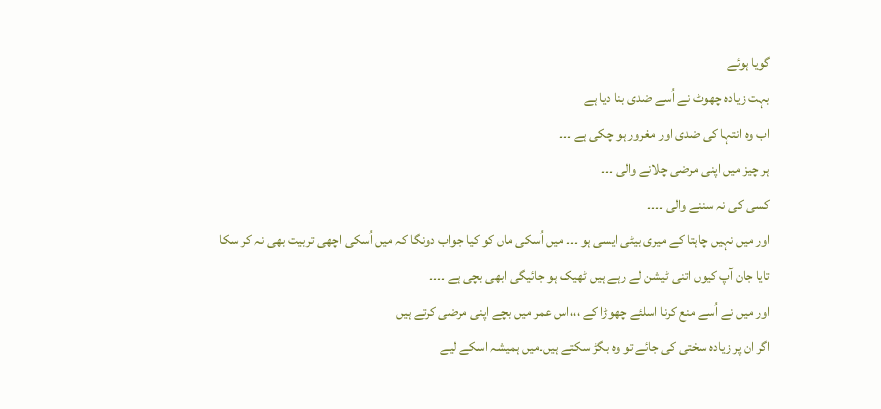گویا ہوئے
بہت زیادہ چھوٹ نے اُسے ضدی بنا دیا ہے
اب وہ انتہا کی ضدی اور مغرور ہو چکی ہے ۔۔۔
ہر چیز میں اپنی مرضی چلانے والی ۔۔۔
کسی کی نہ سننے والی ۔۔۔۔
اور میں نہیں چاہتا کے میری بیٹی ایسی ہو ۔۔۔ میں اُسکی ماں کو کیا جواب دونگا کہ میں اُسکی اچھی تربیت بھی نہ کر سکا
تایا جان آپ کیوں اتنی ٹیشن لے رہے ہیں ٹھیک ہو جائیگی ابھی بچی ہے ۔۔۔۔
اور میں نے اُسے منع کرنا اسلئے چھوڑا کے ،،،اس عمر میں بچے اپنی مرضی کرتے ہیں
اگر ان پر زیادہ سختی کی جائے تو وہ بگڑ سکتے ہیں۔میں ہمیشہ اسکے لیے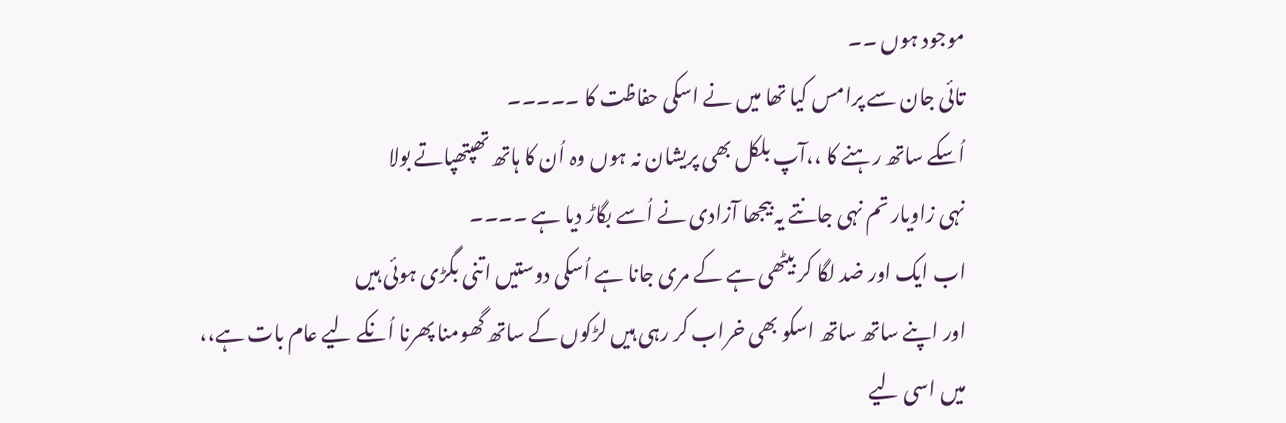موجود ہوں ۔۔
تائی جان سے پرامس کیا تھا میں نے اسکی حفاظت کا ۔۔۔۔۔
اُسکے ساتھ رہنے کا ،،آپ بلکل بھی پریشان نہ ہوں وہ اُن کا ہاتھ تھپتھپاتے بولا
نہی زاویار تم نہی جانتے یہ بیجھا آزادی نے اُسے بگاڑ دیا ہے ۔۔۔۔
اب ایک اور ضد لگا کر بیٹھی ہے کے مری جانا ہے اُسکی دوستیں اتنی بگڑی ہوئی ہیں
اور اپنے ساتھ ساتھ اسکو بھی خراب کر رہی ہیں لڑکوں کے ساتھ گھومنا پھرنا اُنکے لیے عام بات ہے،،
میں اسی لیے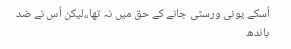اُسکے یونی ورسٹی جانے کے حق میں نہ تھا،،لیکن اُس نے ضد باندھ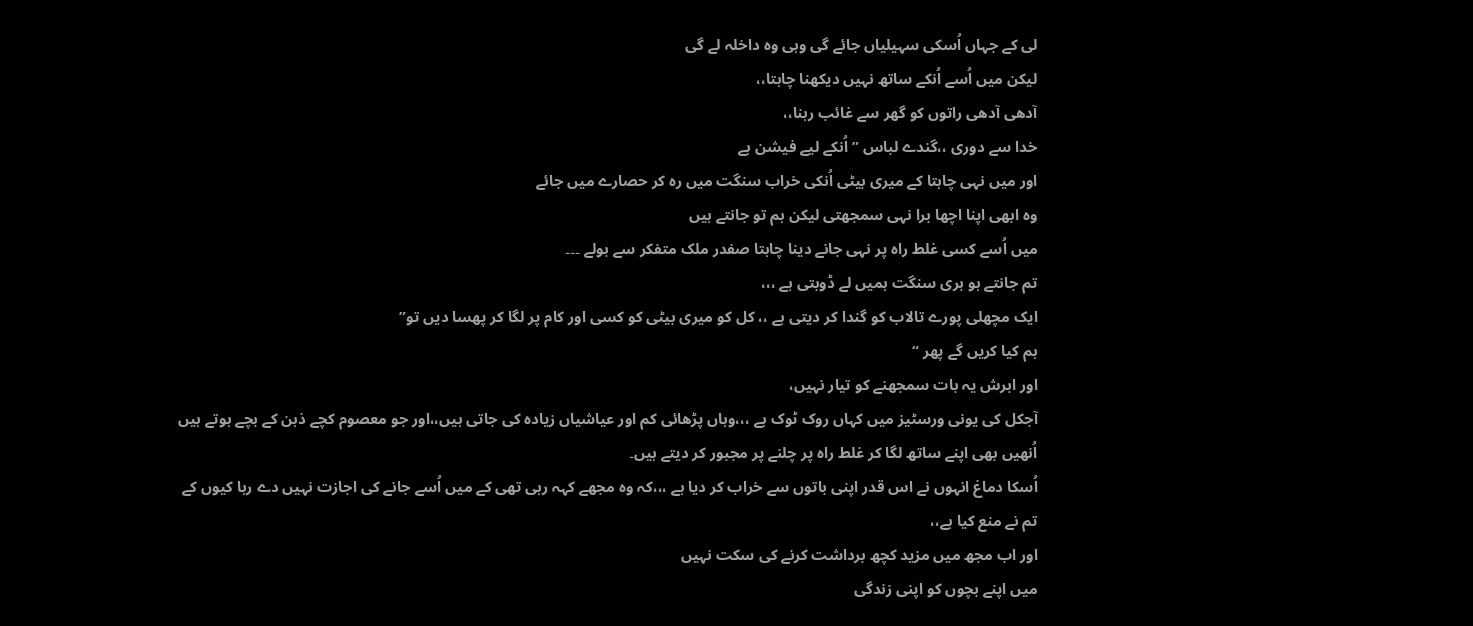لی کے جہاں اُسکی سہیلیاں جائے گی وہی وہ داخلہ لے گی
لیکن میں اُسے اُنکے ساتھ نہیں دیکھنا چاہتا،،
آدھی آدھی راتوں کو گھر سے غائب رہنا،،
خدا سے دوری ،،گندے لباس ” اُنکے لیے فیشن ہے
اور میں نہی چاہتا کے میری بیٹی اُنکی خراب سنگت میں رہ کر حصارے میں جائے
وہ ابھی اپنا اچھا برا نہی سمجھتی لیکن ہم تو جانتے ہیں
میں اُسے کسی غلط راہ پر نہی جانے دینا چاہتا صفدر ملک متفكر سے بولے ۔۔۔
تم جانتے ہو بری سنگت ہمیں لے ڈوبتی ہے ،،،
ایک مچھلی پورے تالاب کو گندا کر دیتی ہے ،، کل کو میری بیٹی کو کسی اور کام پر لگا کر پھسا دیں تو”
ہم کیا کریں گے پھر “
اور ابرش یہ بات سمجھنے کو تیار نہیں،
آجکل کی یونی ورسٹيز میں کہاں روک ٹوک ہے ،،،وہاں پڑھائی کم اور عیاشیاں زیادہ کی جاتی ہیں،،اور جو معصوم کچے ذہن کے بچے ہوتے ہیں اُنھیں بھی اپنے ساتھ لگا کر غلط راہ پر چلنے پر مجبور کر دیتے ہیں۔
اُسکا دماغ انہوں نے اس قدر اپنی باتوں سے خراب کر دیا ہے ،،،کہ وہ مجھے کہہ رہی تھی کے میں اُسے جانے کی اجازت نہیں دے رہا کیوں کے تم نے منع کیا ہے،،
اور اب مجھ میں مزید کچھ برداشت کرنے کی سکت نہیں
میں اپنے بچوں کو اپنی زندگی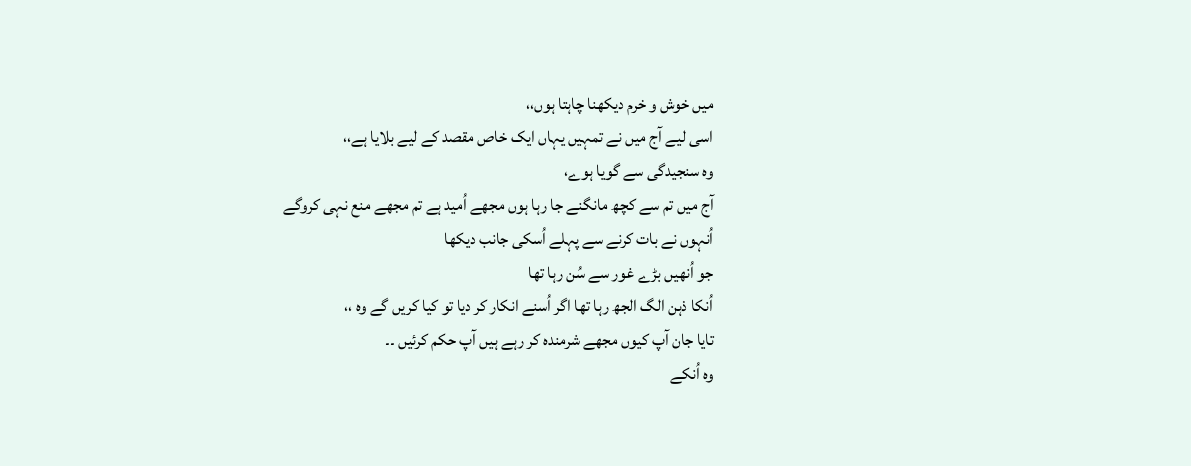میں خوش و خرم دیکھنا چاہتا ہوں،،
اسی لیے آج میں نے تمہیں یہاں ایک خاص مقصد کے لیے بلایا ہے،،
وہ سنجیدگی سے گویا ہوے،
آج میں تم سے کچھ مانگنے جا رہا ہوں مجھے اُمید ہے تم مجھے منع نہی کروگے
اُنہوں نے بات کرنے سے پہلے اُسکی جانب دیکھا
جو اُنھیں بڑے غور سے سُن رہا تھا
اُنکا ذہن الگ الجھ رہا تھا اگر اُسنے انکار کر دیا تو کیا کریں گے وہ ،،
تایا جان آپ کیوں مجھے شرمندہ کر رہے ہیں آپ حکم کرئیں ۔۔
وہ اُنکے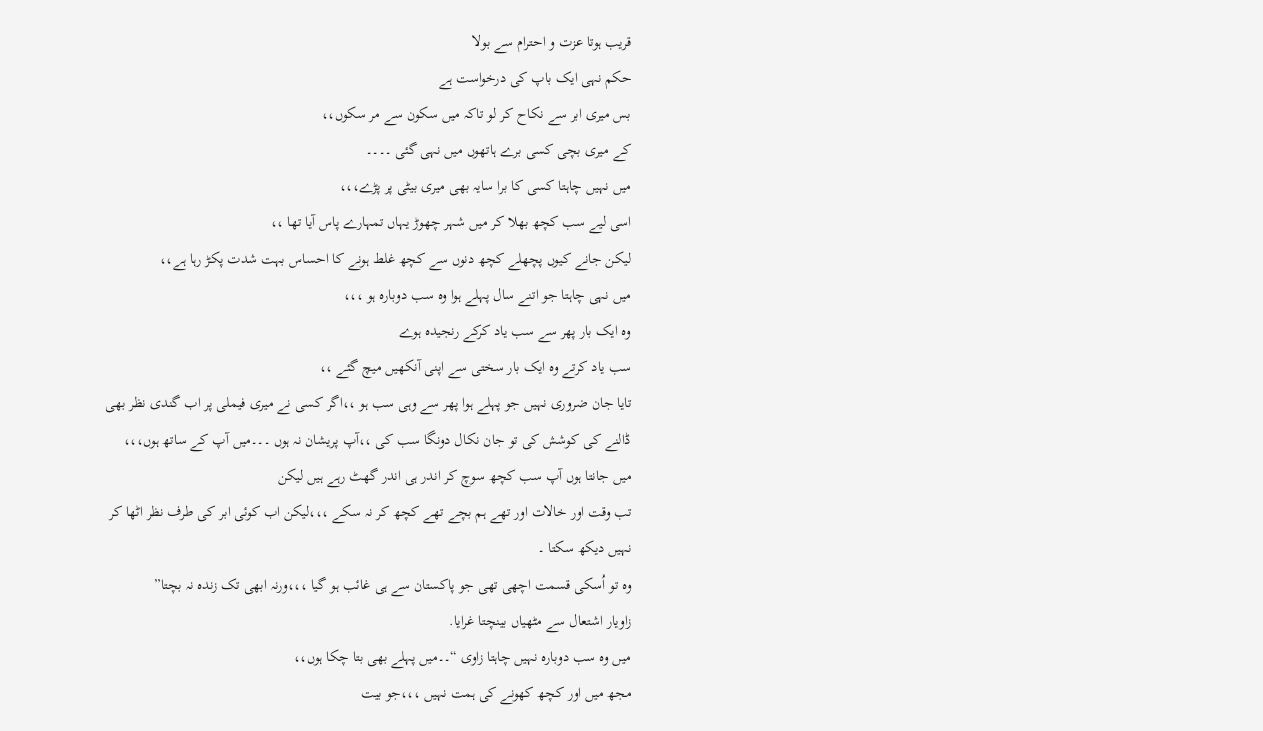قریب ہوتا عزت و احترام سے بولا
حکم نہی ایک باپ کی درخواست ہے
بس میری ابر سے نکاح کر لو تاکہ میں سکون سے مر سکوں،،
کے میری بچی کسی برے ہاتھوں میں نہی گئی ۔۔۔۔
میں نہیں چاہتا کسی کا برا سایہ بھی میری بیٹی پر پڑے،،،
اسی لیے سب کچھ بھلا کر میں شہر چھوڑ یہاں تمہارے پاس آیا تھا ،،
لیکن جانے کیوں پچھلے کچھ دنوں سے کچھ غلط ہونے کا احساس بہت شدت پکڑ رہا ہے،،
میں نہی چاہتا جو اتنے سال پہلے ہوا وہ سب دوبارہ ہو ،،،
وہ ایک بار پھر سے سب یاد کرکے رنجیدہ ہوے
سب یاد کرتے وہ ایک بار سختی سے اپنی آنکھیں میچ گئے ،،
تایا جان ضروری نہیں جو پہلے ہوا پھر سے وہی سب ہو ،،اگر کسی نے میری فیملی پر اب گندی نظر بھی ڈالنے کی کوشش کی تو جان نکال دونگا سب کی ،،آپ پریشان نہ ہوں ۔۔۔میں آپ کے ساتھ ہوں،،،
میں جانتا ہوں آپ سب کچھ سوچ کر اندر ہی اندر گھٹ رہے ہیں لیکن
تب وقت اور خالات اور تھے ہم بچے تھے کچھ کر نہ سکے ،،،لیکن اب کوئی ابر کی طرف نظر اٹھا کر نہیں دیکھ سکتا ۔
وہ تو اُسکی قسمت اچھی تھی جو پاکستان سے ہی غائب ہو گیا ،،،ورنہ ابھی تک زندہ نہ بچتا”
زاویار اشتعال سے مٹھیاں بینچتا غرایا.
میں وہ سب دوبارہ نہیں چاہتا زاوی “۔۔میں پہلے بھی بتا چکا ہوں،،
مجھ میں اور کچھ کھونے کی ہمت نہیں ،،،جو بیت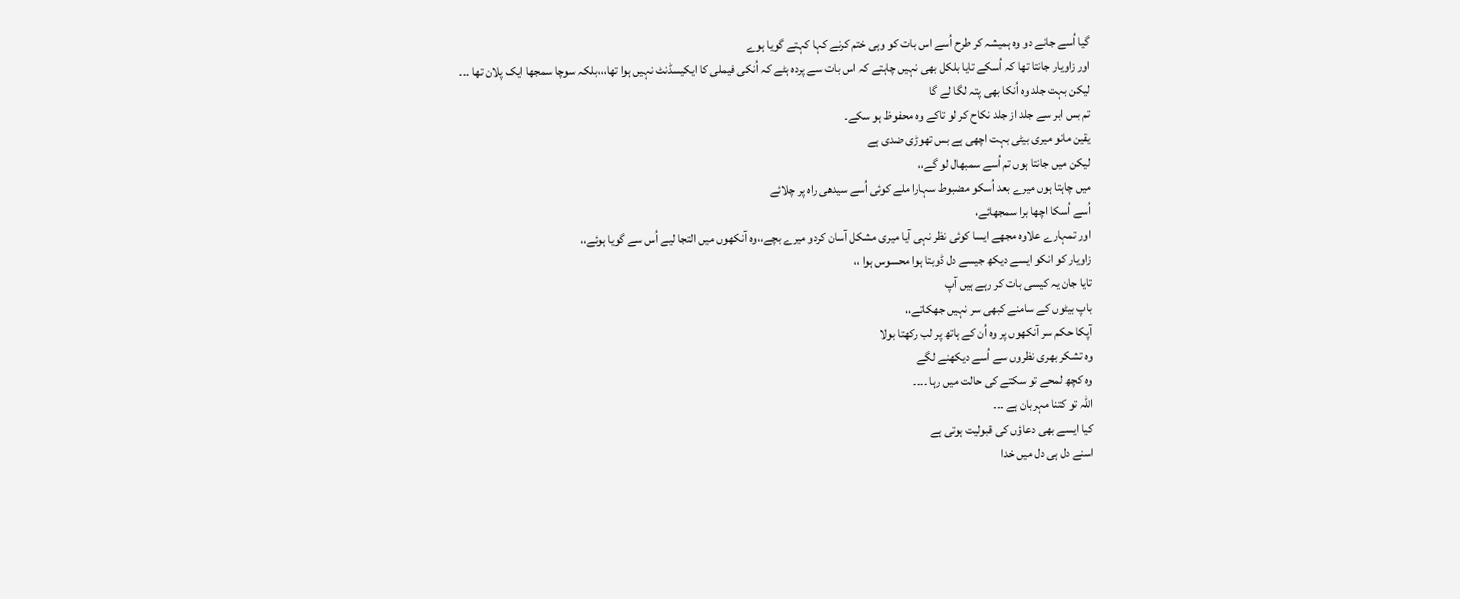گیا اُسے جانے دو وہ ہمیشہ کر طرح اُسے اس بات کو وہی ختم کرنے کہا کہتے گویا ہوے
اور زاویار جانتا تھا کہ اُسکے تایا بلکل بھی نہیں چاہتے کہ اس بات سے پردہ ہٹے کہ اُنکی فیملی کا ایکیسڈنٹ نہیں ہوا تھا،،،بلکہ سوچا سمجھا ایک پلان تھا ۔۔۔
لیکن بہت جلد وہ اُنکا بھی پتہ لگا لے گا
تم بس ابر سے جلد از جلد نکاح کر لو تاکے وہ محفوظ ہو سکے۔
یقین مانو میری بیٹی بہت اچھی ہے بس تھوڑی ضدی ہے
لیکن میں جانتا ہوں تم اُسے سمبھال لو گے،،
میں چاہتا ہوں میرے بعد اُسکو مضبوط سہارا ملے کوئی اُسے سیدھی راہ پر چلائے
اُسے اُسکا اچھا برا سمجھائے،
اور تمہارے علاوہ مجھے ایسا کوئی نظر نہی آیا میری مشکل آسان کردو میرے بچے،،وہ آنکھوں میں التجا لیے اُس سے گویا ہوئے،،
زاویار کو انکو ایسے دیکھ جیسے دل ڈوبتا ہوا محسوس ہوا ،،
تایا جان یہ کیسی بات کر رہے ہیں آپ
باپ بیٹوں کے سامنے کبھی سر نہیں جھکاتے،،
آپکا حکم سر آنکھوں پر وہ اُن کے ہاتھ پر لب رکھتا بولا
وہ تشکر بھری نظروں سے اُسے دیکھنے لگے
وہ کچھ لمحے تو سکتے کی حالت میں رہا ۔۔۔۔
اللہ تو کتنا مہربان ہے ۔۔۔
کیا ایسے بھی دعاؤں کی قبولیت ہوتی ہے
اسنے دل ہی دل میں خدا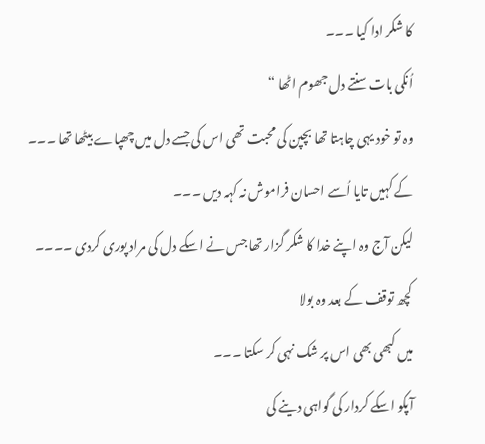کا شکر ادا کیا ۔۔۔
اُنکی بات سنتے دل جھوم اٹھا “
وہ تو خود یہی چاہتا تھا بچپن کی محبت تھی اس کی جسے دل میں چھپاے بیٹھا تھا ۔۔۔
کے کہیں تایا اُسے احسان فراموش نہ کہہ دیں ۔۔۔
لیکن آج وہ اپنے خدا کا شکر گزار تھا جس نے اسکے دل کی مراد پوری کردی ۔۔۔۔
کچھ توقف کے بعد وہ بولا
میں کبھی بھی اس پر شک نہی کر سکتا ۔۔۔
آپکو اسکے کردار کی گواہی دینے کی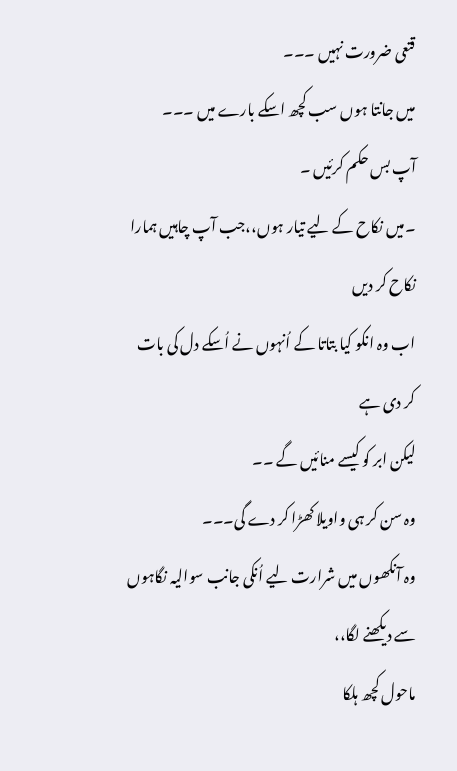قتعی ضرورت نہیں ۔۔۔
میں جانتا ہوں سب کچھ اسکے بارے میں ۔۔۔
آپ بس حکم کرئیں ۔
۔میں نکاح کے لیے تیار ہوں،،جب آپ چاہیں ہمارا نکاح کر دیں
اب وہ انکو کیا بتاتا کے اُنہوں نے اُسکے دل کی بات کر دی ہے
لیکن ابر کو کیسے منائیں گے ۔۔
وہ سن کر ہی واویلا کھڑا کر دے گی۔۔۔
وہ آنکھوں میں شرارت لیے اُنکی جانب سوالیہ نگاہوں سے دیکھنے لگا،،
ماحول کچھ ہلکا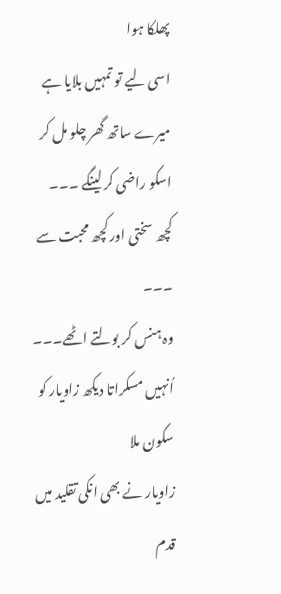پھلکا ہوا
اسی لیے تو تمہیں بلایا ہے میرے ساتھ گھر چلو مل کر اسکو راضی کر لینگے ۔۔۔
کچھ سختی اور کچھ محبت سے ۔۔۔
وہ ہنس کر بولتے اٹھے۔۔۔
اُنہیں مسکراتا دیکھ زاویار کو سکون ملا
زاویار نے بھی انکی تقلید میں قدم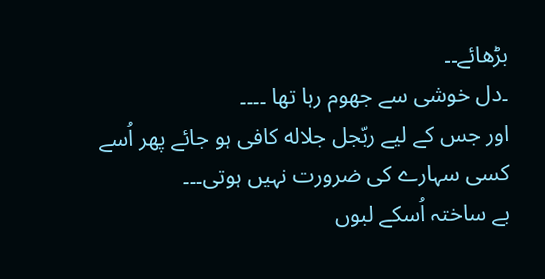بڑھائے۔۔
۔دل خوشی سے جھوم رہا تھا ۔۔۔۔
اور جس کے لیے ربّجل جلاله کافی ہو جائے پھر اُسے کسی سہارے کی ضرورت نہیں ہوتی۔۔۔
بے ساختہ اُسکے لبوں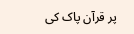پر قرآن پاک کی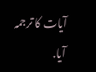آیات کا ترجمہ آیا.